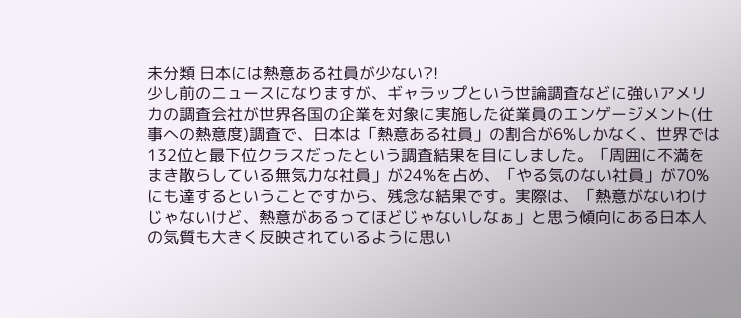未分類 日本には熱意ある社員が少ない?!
少し前のニュースになりますが、ギャラップという世論調査などに強いアメリカの調査会社が世界各国の企業を対象に実施した従業員のエンゲージメント(仕事への熱意度)調査で、日本は「熱意ある社員」の割合が6%しかなく、世界では132位と最下位クラスだったという調査結果を目にしました。「周囲に不満をまき散らしている無気力な社員」が24%を占め、「やる気のない社員」が70%にも達するということですから、残念な結果です。実際は、「熱意がないわけじゃないけど、熱意があるってほどじゃないしなぁ」と思う傾向にある日本人の気質も大きく反映されているように思い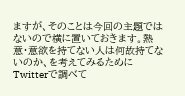ますが、そのことは今回の主題ではないので横に置いておきます。熱意・意欲を持てない人は何故持てないのか、を考えてみるためにTwitterで調べて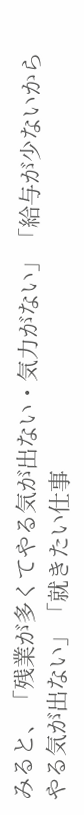みると、「残業が多くてやる気が出ない・気力がない」「給与が少ないからやる気が出ない」「就きたい仕事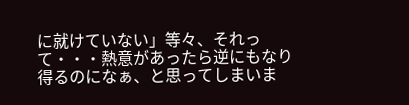に就けていない」等々、それって・・・熱意があったら逆にもなり得るのになぁ、と思ってしまいま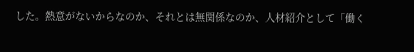した。熱意がないからなのか、それとは無関係なのか、人材紹介として「働く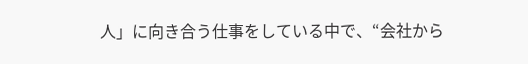人」に向き合う仕事をしている中で、“会社から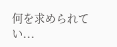何を求められてい...